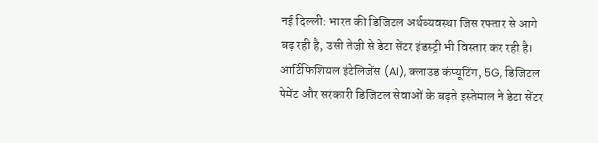नई दिल्ली: भारत की डिजिटल अर्थव्यवस्था जिस रफ्तार से आगे बढ़ रही है, उसी तेजी से डेटा सेंटर इंडस्ट्री भी विस्तार कर रही है। आर्टिफिशियल इंटेलिजेंस (AI), क्लाउड कंप्यूटिंग, 5G, डिजिटल पेमेंट और सरकारी डिजिटल सेवाओं के बढ़ते इस्तेमाल ने डेटा सेंटर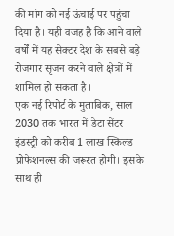की मांग को नई ऊंचाई पर पहुंचा दिया है। यही वजह है कि आने वाले वर्षों में यह सेक्टर देश के सबसे बड़े रोजगार सृजन करने वाले क्षेत्रों में शामिल हो सकता है।
एक नई रिपोर्ट के मुताबिक, साल 2030 तक भारत में डेटा सेंटर इंडस्ट्री को करीब 1 लाख स्किल्ड प्रोफेशनल्स की जरूरत होगी। इसके साथ ही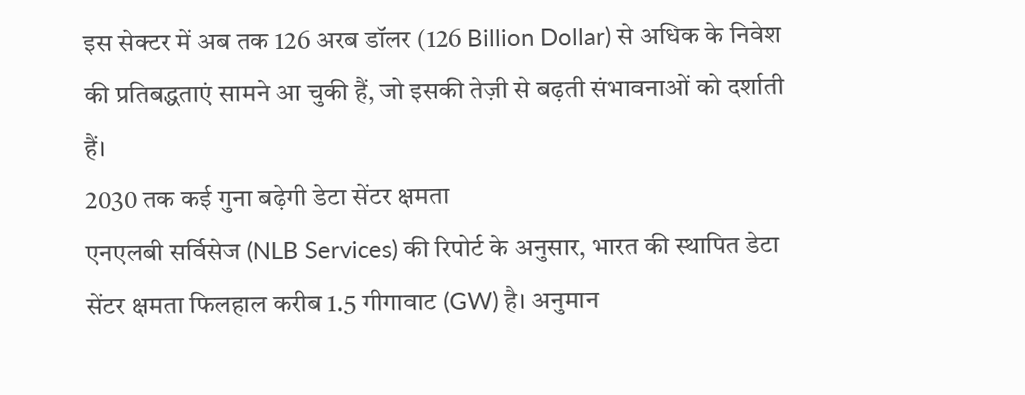इस सेक्टर में अब तक 126 अरब डॉलर (126 Billion Dollar) से अधिक के निवेश की प्रतिबद्धताएं सामने आ चुकी हैं, जो इसकी तेज़ी से बढ़ती संभावनाओं को दर्शाती हैं।
2030 तक कई गुना बढ़ेगी डेटा सेंटर क्षमता
एनएलबी सर्विसेज (NLB Services) की रिपोर्ट के अनुसार, भारत की स्थापित डेटा सेंटर क्षमता फिलहाल करीब 1.5 गीगावाट (GW) है। अनुमान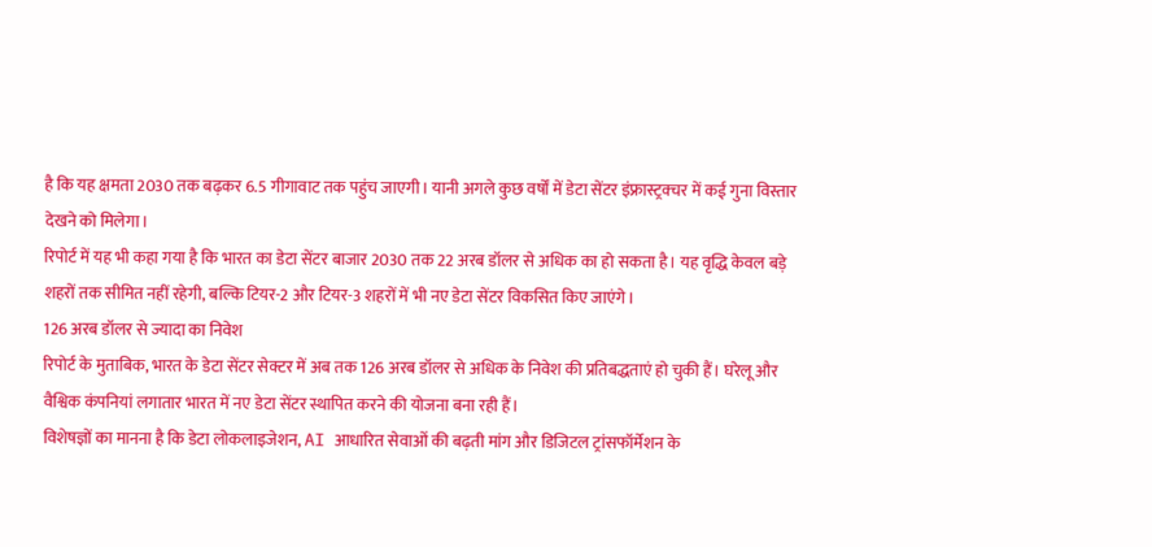है कि यह क्षमता 2030 तक बढ़कर 6.5 गीगावाट तक पहुंच जाएगी। यानी अगले कुछ वर्षों में डेटा सेंटर इंफ्रास्ट्रक्चर में कई गुना विस्तार देखने को मिलेगा।
रिपोर्ट में यह भी कहा गया है कि भारत का डेटा सेंटर बाजार 2030 तक 22 अरब डॉलर से अधिक का हो सकता है। यह वृद्धि केवल बड़े शहरों तक सीमित नहीं रहेगी, बल्कि टियर-2 और टियर-3 शहरों में भी नए डेटा सेंटर विकसित किए जाएंगे।
126 अरब डॉलर से ज्यादा का निवेश
रिपोर्ट के मुताबिक, भारत के डेटा सेंटर सेक्टर में अब तक 126 अरब डॉलर से अधिक के निवेश की प्रतिबद्धताएं हो चुकी हैं। घरेलू और वैश्विक कंपनियां लगातार भारत में नए डेटा सेंटर स्थापित करने की योजना बना रही हैं।
विशेषज्ञों का मानना है कि डेटा लोकलाइजेशन, AI आधारित सेवाओं की बढ़ती मांग और डिजिटल ट्रांसफॉर्मेशन के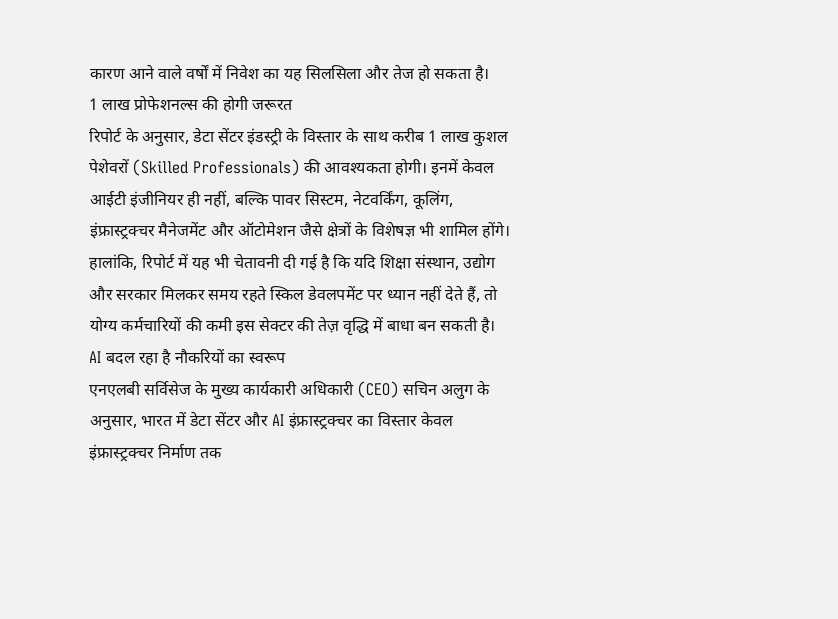कारण आने वाले वर्षों में निवेश का यह सिलसिला और तेज हो सकता है।
1 लाख प्रोफेशनल्स की होगी जरूरत
रिपोर्ट के अनुसार, डेटा सेंटर इंडस्ट्री के विस्तार के साथ करीब 1 लाख कुशल पेशेवरों (Skilled Professionals) की आवश्यकता होगी। इनमें केवल आईटी इंजीनियर ही नहीं, बल्कि पावर सिस्टम, नेटवर्किंग, कूलिंग, इंफ्रास्ट्रक्चर मैनेजमेंट और ऑटोमेशन जैसे क्षेत्रों के विशेषज्ञ भी शामिल होंगे।
हालांकि, रिपोर्ट में यह भी चेतावनी दी गई है कि यदि शिक्षा संस्थान, उद्योग और सरकार मिलकर समय रहते स्किल डेवलपमेंट पर ध्यान नहीं देते हैं, तो योग्य कर्मचारियों की कमी इस सेक्टर की तेज़ वृद्धि में बाधा बन सकती है।
AI बदल रहा है नौकरियों का स्वरूप
एनएलबी सर्विसेज के मुख्य कार्यकारी अधिकारी (CEO) सचिन अलुग के अनुसार, भारत में डेटा सेंटर और AI इंफ्रास्ट्रक्चर का विस्तार केवल इंफ्रास्ट्रक्चर निर्माण तक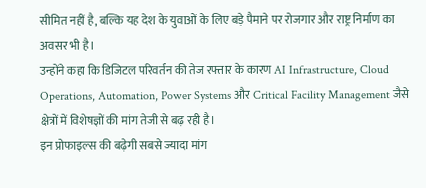सीमित नहीं है, बल्कि यह देश के युवाओं के लिए बड़े पैमाने पर रोजगार और राष्ट्र निर्माण का अवसर भी है।
उन्होंने कहा कि डिजिटल परिवर्तन की तेज रफ्तार के कारण AI Infrastructure, Cloud Operations, Automation, Power Systems और Critical Facility Management जैसे क्षेत्रों में विशेषज्ञों की मांग तेजी से बढ़ रही है।
इन प्रोफाइल्स की बढ़ेगी सबसे ज्यादा मांग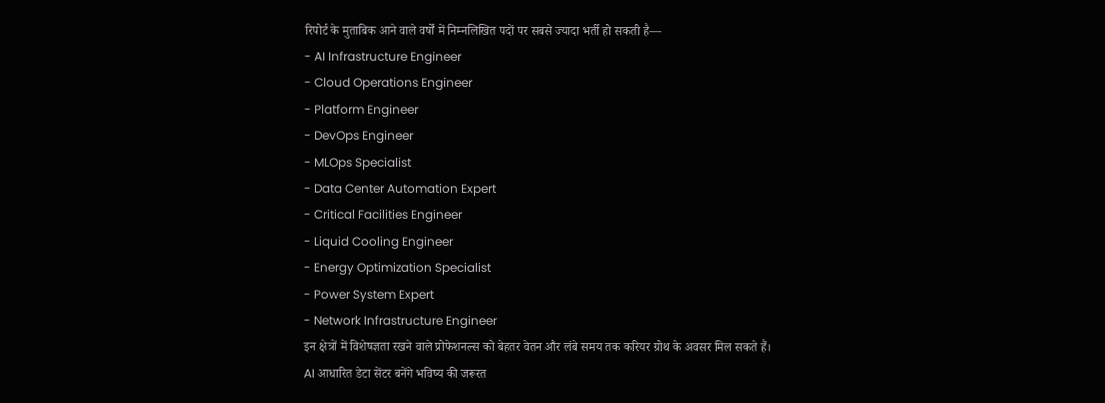रिपोर्ट के मुताबिक आने वाले वर्षों में निम्नलिखित पदों पर सबसे ज्यादा भर्ती हो सकती है—
- AI Infrastructure Engineer
- Cloud Operations Engineer
- Platform Engineer
- DevOps Engineer
- MLOps Specialist
- Data Center Automation Expert
- Critical Facilities Engineer
- Liquid Cooling Engineer
- Energy Optimization Specialist
- Power System Expert
- Network Infrastructure Engineer
इन क्षेत्रों में विशेषज्ञता रखने वाले प्रोफेशनल्स को बेहतर वेतन और लंबे समय तक करियर ग्रोथ के अवसर मिल सकते हैं।
AI आधारित डेटा सेंटर बनेंगे भविष्य की जरूरत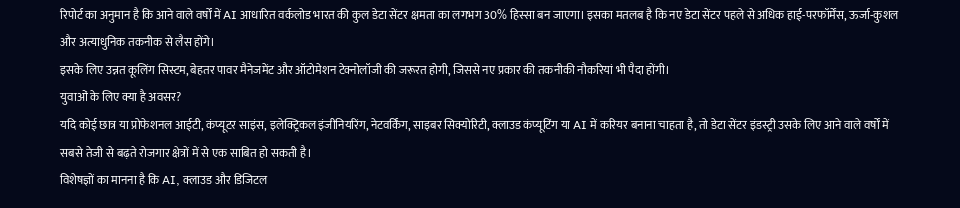रिपोर्ट का अनुमान है कि आने वाले वर्षों में AI आधारित वर्कलोड भारत की कुल डेटा सेंटर क्षमता का लगभग 30% हिस्सा बन जाएगा। इसका मतलब है कि नए डेटा सेंटर पहले से अधिक हाई-परफॉर्मेंस, ऊर्जा-कुशल और अत्याधुनिक तकनीक से लैस होंगे।
इसके लिए उन्नत कूलिंग सिस्टम, बेहतर पावर मैनेजमेंट और ऑटोमेशन टेक्नोलॉजी की जरूरत होगी, जिससे नए प्रकार की तकनीकी नौकरियां भी पैदा होंगी।
युवाओं के लिए क्या है अवसर?
यदि कोई छात्र या प्रोफेशनल आईटी, कंप्यूटर साइंस, इलेक्ट्रिकल इंजीनियरिंग, नेटवर्किंग, साइबर सिक्योरिटी, क्लाउड कंप्यूटिंग या AI में करियर बनाना चाहता है, तो डेटा सेंटर इंडस्ट्री उसके लिए आने वाले वर्षों में सबसे तेजी से बढ़ते रोजगार क्षेत्रों में से एक साबित हो सकती है।
विशेषज्ञों का मानना है कि AI, क्लाउड और डिजिटल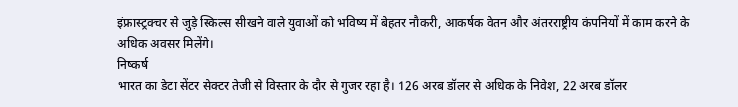इंफ्रास्ट्रक्चर से जुड़े स्किल्स सीखने वाले युवाओं को भविष्य में बेहतर नौकरी, आकर्षक वेतन और अंतरराष्ट्रीय कंपनियों में काम करने के अधिक अवसर मिलेंगे।
निष्कर्ष
भारत का डेटा सेंटर सेक्टर तेजी से विस्तार के दौर से गुजर रहा है। 126 अरब डॉलर से अधिक के निवेश, 22 अरब डॉलर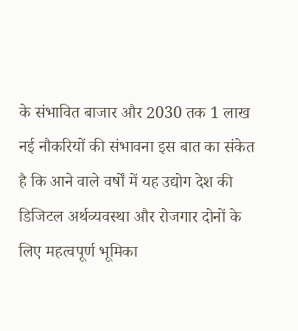के संभावित बाजार और 2030 तक 1 लाख नई नौकरियों की संभावना इस बात का संकेत है कि आने वाले वर्षों में यह उद्योग देश की डिजिटल अर्थव्यवस्था और रोजगार दोनों के लिए महत्वपूर्ण भूमिका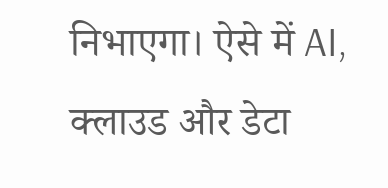निभाएगा। ऐसे में AI, क्लाउड और डेटा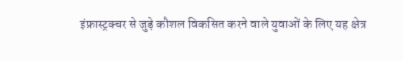इंफ्रास्ट्रक्चर से जुड़े कौशल विकसित करने वाले युवाओं के लिए यह क्षेत्र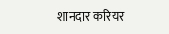शानदार करियर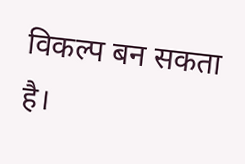विकल्प बन सकता है।